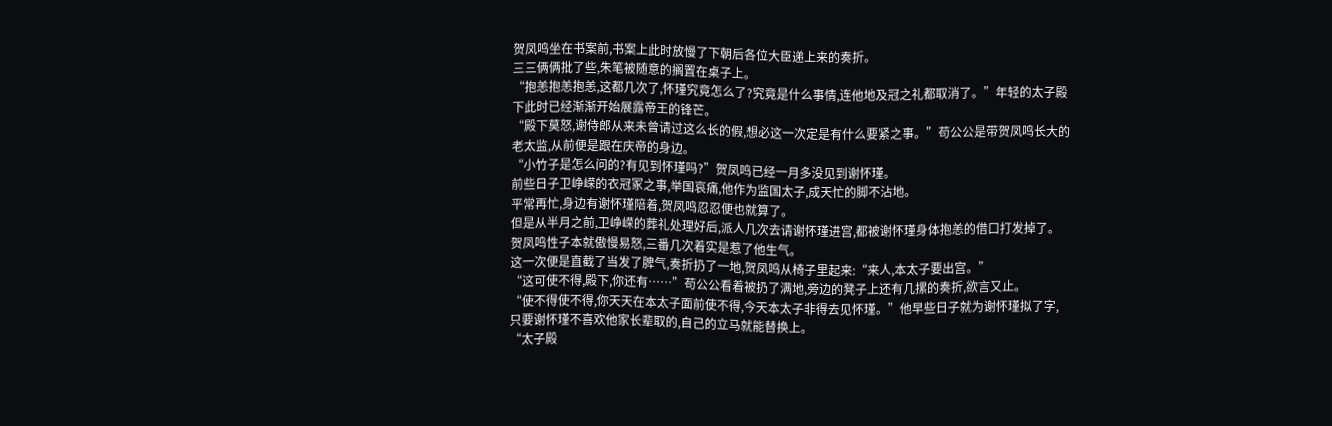贺凤鸣坐在书案前,书案上此时放慢了下朝后各位大臣递上来的奏折。
三三俩俩批了些,朱笔被随意的搁置在桌子上。
“抱恙抱恙抱恙,这都几次了,怀瑾究竟怎么了?究竟是什么事情,连他地及冠之礼都取消了。”年轻的太子殿下此时已经渐渐开始展露帝王的锋芒。
“殿下莫怒,谢侍郎从来未曾请过这么长的假,想必这一次定是有什么要紧之事。”苟公公是带贺凤鸣长大的老太监,从前便是跟在庆帝的身边。
“小竹子是怎么问的?有见到怀瑾吗?”贺凤鸣已经一月多没见到谢怀瑾。
前些日子卫峥嵘的衣冠冢之事,举国哀痛,他作为监国太子,成天忙的脚不沾地。
平常再忙,身边有谢怀瑾陪着,贺凤鸣忍忍便也就算了。
但是从半月之前,卫峥嵘的葬礼处理好后,派人几次去请谢怀瑾进宫,都被谢怀瑾身体抱恙的借口打发掉了。
贺凤鸣性子本就傲慢易怒,三番几次着实是惹了他生气。
这一次便是直截了当发了脾气,奏折扔了一地,贺凤鸣从椅子里起来:“来人,本太子要出宫。”
“这可使不得,殿下,你还有……”苟公公看着被扔了满地,旁边的凳子上还有几摞的奏折,欲言又止。
“使不得使不得,你天天在本太子面前使不得,今天本太子非得去见怀瑾。”他早些日子就为谢怀瑾拟了字,只要谢怀瑾不喜欢他家长辈取的,自己的立马就能替换上。
“太子殿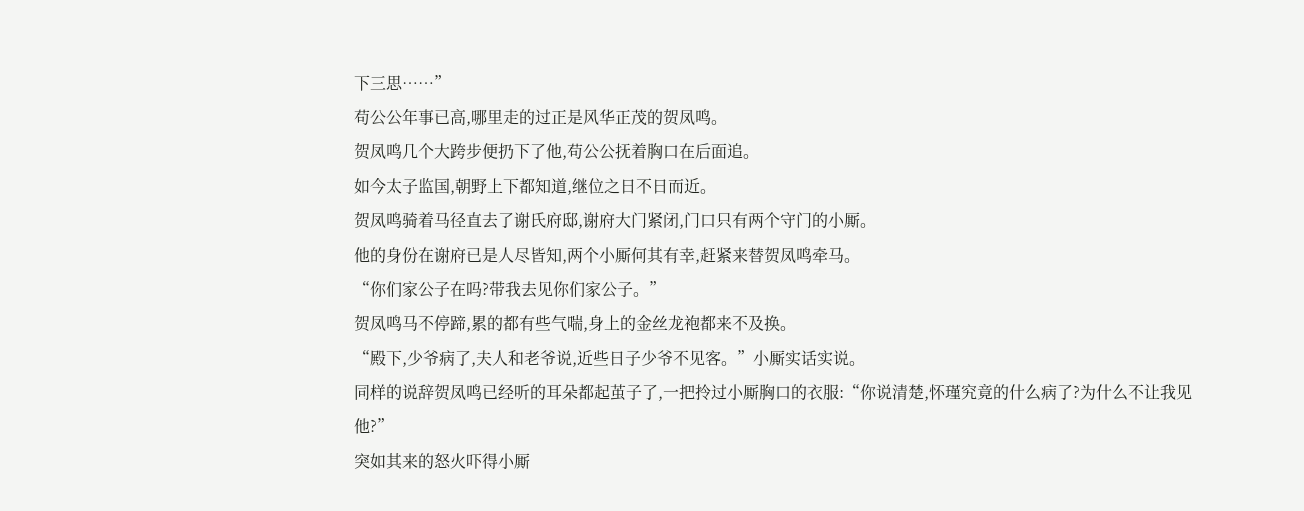下三思……”
苟公公年事已高,哪里走的过正是风华正茂的贺凤鸣。
贺凤鸣几个大跨步便扔下了他,苟公公抚着胸口在后面追。
如今太子监国,朝野上下都知道,继位之日不日而近。
贺凤鸣骑着马径直去了谢氏府邸,谢府大门紧闭,门口只有两个守门的小厮。
他的身份在谢府已是人尽皆知,两个小厮何其有幸,赶紧来替贺凤鸣牵马。
“你们家公子在吗?带我去见你们家公子。”
贺凤鸣马不停蹄,累的都有些气喘,身上的金丝龙袍都来不及换。
“殿下,少爷病了,夫人和老爷说,近些日子少爷不见客。”小厮实话实说。
同样的说辞贺凤鸣已经听的耳朵都起茧子了,一把拎过小厮胸口的衣服:“你说清楚,怀瑾究竟的什么病了?为什么不让我见他?”
突如其来的怒火吓得小厮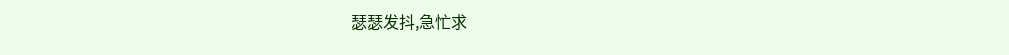瑟瑟发抖,急忙求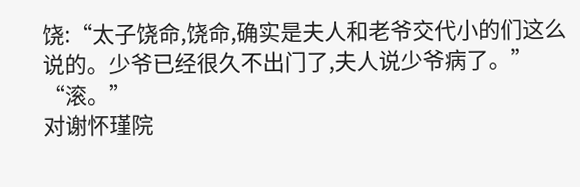饶:“太子饶命,饶命,确实是夫人和老爷交代小的们这么说的。少爷已经很久不出门了,夫人说少爷病了。”
“滚。”
对谢怀瑾院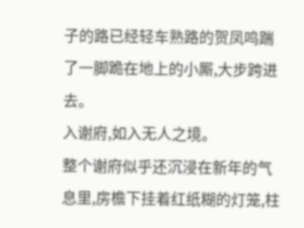子的路已经轻车熟路的贺凤鸣踹了一脚跪在地上的小厮,大步跨进去。
入谢府,如入无人之境。
整个谢府似乎还沉浸在新年的气息里,房檐下挂着红纸糊的灯笼,柱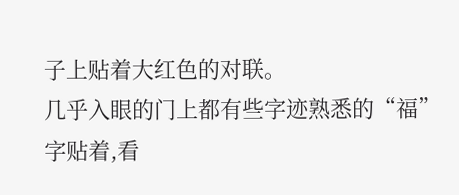子上贴着大红色的对联。
几乎入眼的门上都有些字迹熟悉的“福”字贴着,看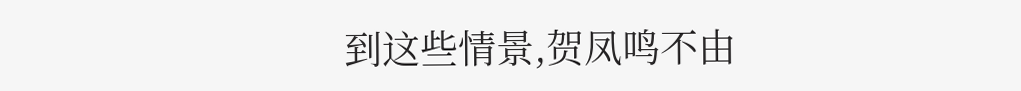到这些情景,贺凤鸣不由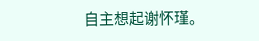自主想起谢怀瑾。